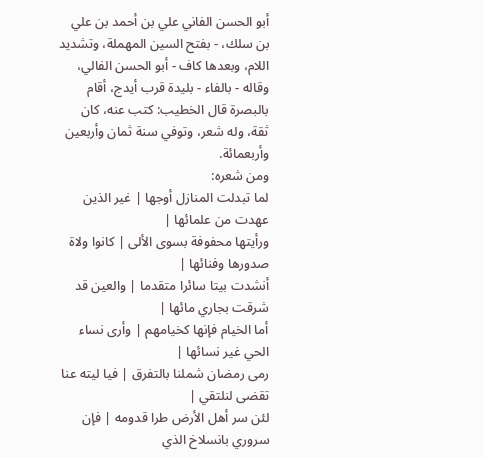أبو الحسن الفاني علي بن أحمد بن علي بن سلك، - بفتح السين المهملة، وتشديد اللام، وبعدها كاف - أبو الحسن الفالي، وقاله - بالفاء - بليدة قرب أيدج، أقام بالبصرة قال الخطيب: كتب عنه، كان ثقة، وله شعر، وتوفي سنة ثمان وأربعين وأربعمائة.
ومن شعره:
لما تبدلت المنازل أوجها | غير الذين عهدت من علمائها |
ورأيتها محفوفة بسوى الألى | كانوا ولاة صدورها وفنائها |
أنشدت بيتا سائرا متقدما | والعين قد شرقت بجاري مائها |
أما الخيام فإنها كخيامهم | وأرى نساء الحي غير نسائها |
رمى رمضان شملنا بالتفرق | فيا ليته عنا تقضى لنلتقي |
لئن سر أهل الأرض طرا قدومه | فإن سروري بانسلاخ الذي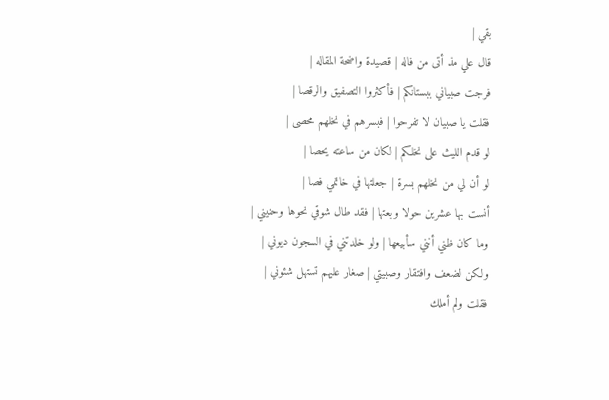بقي |
قال علي مذ أتى من فاله | قصيدة واضحة المقاله |
فرجت صبياني ببستانكم | فأكثروا التصفيق والرقصا |
فقلت يا صبيان لا تفرحوا | فبسرهم في نخلهم محصى |
لو قدم الليث على نخلكم | لكان من ساعته يحصا |
لو أن لي من نخلهم بسرة | جعلتها في خاتمي فصا |
أنست بها عشرين حولا وبعتها | فقد طال شوقي نحوها وحنيني |
وما كان ظني أنني سأبيعها | ولو خلدتني في السجون ديوني |
ولكن لضعف وافتقار وصبيتي | صغار عليهم تستهل شئوني |
فقلت ولم أملك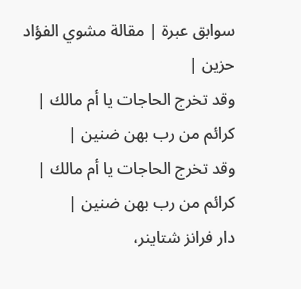سوابق عبرة | مقالة مشوي الفؤاد حزين |
وقد تخرج الحاجات يا أم مالك | كرائم من رب بهن ضنين |
وقد تخرج الحاجات يا أم مالك | كرائم من رب بهن ضنين |
دار فرانز شتاينر،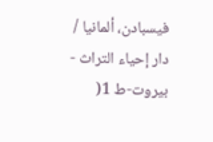فيسبادن، ألمانيا / دار إحياء التراث - بيروت-ط 1(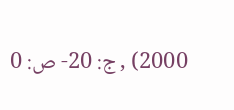2000) , ج: 20- ص: 0